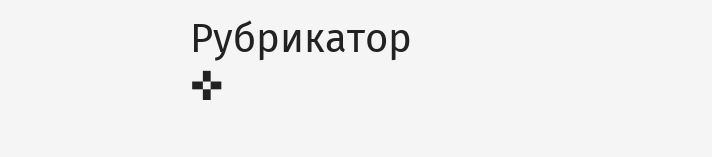Рубрикатор
✜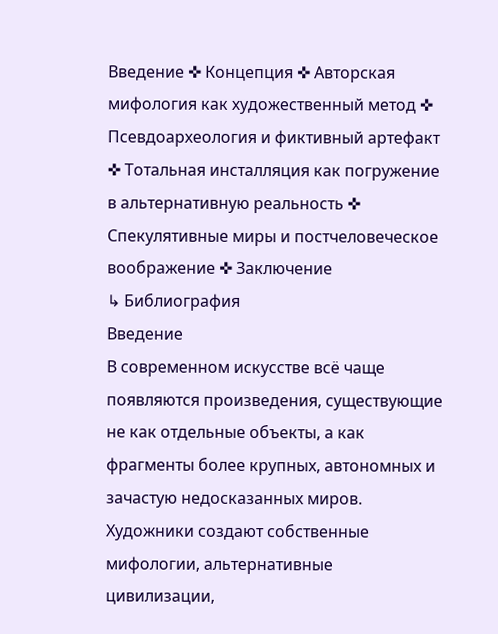Введение ✜ Концепция ✜ Авторская мифология как художественный метод ✜ Псевдоархеология и фиктивный артефакт ✜ Тотальная инсталляция как погружение в альтернативную реальность ✜ Спекулятивные миры и постчеловеческое воображение ✜ Заключение
↳ Библиография
Введение
В современном искусстве всё чаще появляются произведения, существующие не как отдельные объекты, а как фрагменты более крупных, автономных и зачастую недосказанных миров. Художники создают собственные мифологии, альтернативные цивилизации,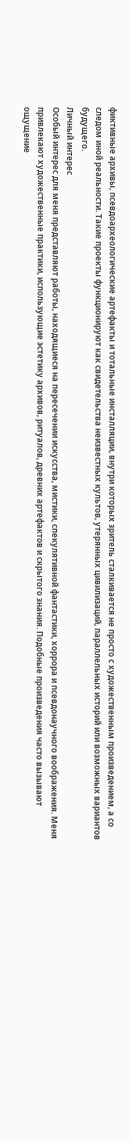фиктивные архивы, псевдоархеологические артефакты и тотальные инсталляции, внутри которых зритель сталкивается не просто с художественным произведением, а со следом иной реальности. Такие проекты функционируют как свидетельства неизвестных культов, утерянных цивилизаций, параллельных историй или возможных вариантов будущего.
Личный интерес
Особый интерес для меня представляют работы, находящиеся на пересечении искусства, мистики, спекулятивной фантастики, хоррора и псевдонаучного воображения. Меня привлекают художественные практики, использующие эстетику архивов, ритуалов, древних артефактов и скрытого знания. Подобные произведения часто вызывают ощущение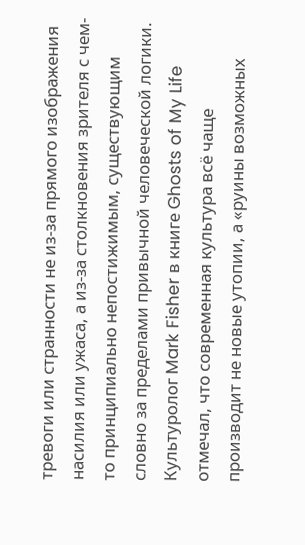тревоги или странности не из-за прямого изображения насилия или ужаса, а из-за столкновения зрителя с чем-то принципиально непостижимым, существующим словно за пределами привычной человеческой логики.
Культуролог Mark Fisher в книге Ghosts of My Life отмечал, что современная культура всё чаще производит не новые утопии, а «руины возможных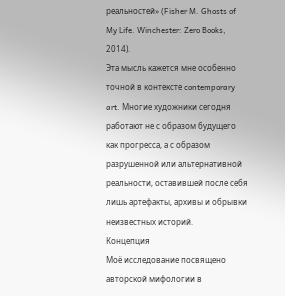реальностей» (Fisher M. Ghosts of My Life. Winchester: Zero Books, 2014).
Эта мысль кажется мне особенно точной в контексте contemporary art. Многие художники сегодня работают не с образом будущего как прогресса, а с образом разрушенной или альтернативной реальности, оставившей после себя лишь артефакты, архивы и обрывки неизвестных историй.
Концепция
Моё исследование посвящено авторской мифологии в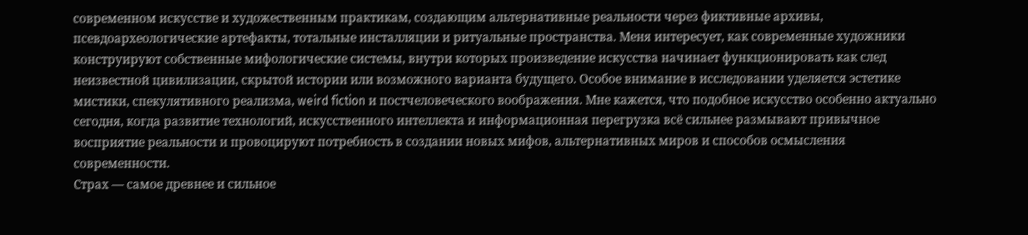современном искусстве и художественным практикам, создающим альтернативные реальности через фиктивные архивы, псевдоархеологические артефакты, тотальные инсталляции и ритуальные пространства. Меня интересует, как современные художники конструируют собственные мифологические системы, внутри которых произведение искусства начинает функционировать как след неизвестной цивилизации, скрытой истории или возможного варианта будущего. Особое внимание в исследовании уделяется эстетике мистики, спекулятивного реализма, weird fiction и постчеловеческого воображения. Мне кажется, что подобное искусство особенно актуально сегодня, когда развитие технологий, искусственного интеллекта и информационная перегрузка всё сильнее размывают привычное восприятие реальности и провоцируют потребность в создании новых мифов, альтернативных миров и способов осмысления современности.
Страх — самое древнее и сильное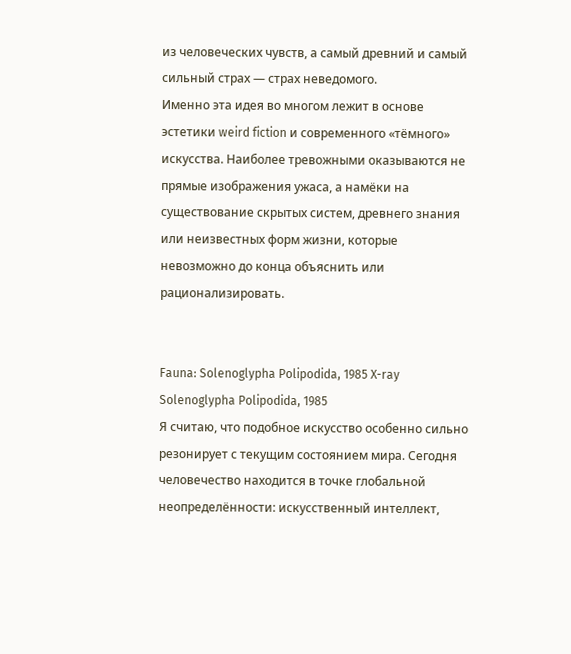из человеческих чувств, а самый древний и самый сильный страх — страх неведомого.
Именно эта идея во многом лежит в основе эстетики weird fiction и современного «тёмного» искусства. Наиболее тревожными оказываются не прямые изображения ужаса, а намёки на существование скрытых систем, древнего знания или неизвестных форм жизни, которые невозможно до конца объяснить или рационализировать.


Fauna: Solenoglypha Polipodida, 1985 X-ray Solenoglypha Polipodida, 1985
Я считаю, что подобное искусство особенно сильно резонирует с текущим состоянием мира. Сегодня человечество находится в точке глобальной неопределённости: искусственный интеллект,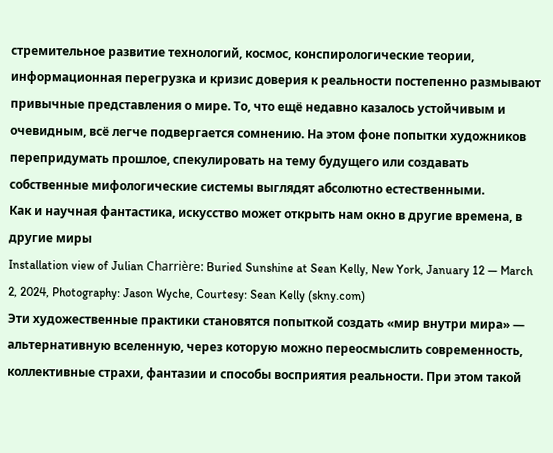стремительное развитие технологий, космос, конспирологические теории, информационная перегрузка и кризис доверия к реальности постепенно размывают привычные представления о мире. То, что ещё недавно казалось устойчивым и очевидным, всё легче подвергается сомнению. На этом фоне попытки художников перепридумать прошлое, спекулировать на тему будущего или создавать собственные мифологические системы выглядят абсолютно естественными.
Как и научная фантастика, искусство может открыть нам окно в другие времена, в другие миры
Installation view of Julian Charrière: Buried Sunshine at Sean Kelly, New York, January 12 — March 2, 2024, Photography: Jason Wyche, Courtesy: Sean Kelly (skny.com)
Эти художественные практики становятся попыткой создать «мир внутри мира» — альтернативную вселенную, через которую можно переосмыслить современность, коллективные страхи, фантазии и способы восприятия реальности. При этом такой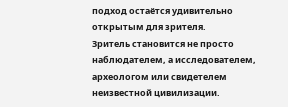подход остаётся удивительно открытым для зрителя.
Зритель становится не просто наблюдателем, а исследователем, археологом или свидетелем неизвестной цивилизации.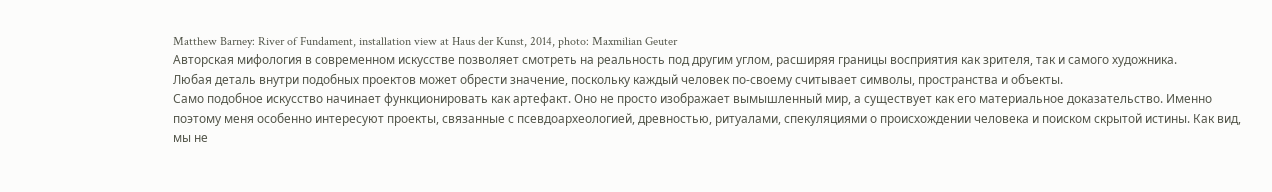Matthew Barney: River of Fundament, installation view at Haus der Kunst, 2014, photo: Maxmilian Geuter
Авторская мифология в современном искусстве позволяет смотреть на реальность под другим углом, расширяя границы восприятия как зрителя, так и самого художника.
Любая деталь внутри подобных проектов может обрести значение, поскольку каждый человек по-своему считывает символы, пространства и объекты.
Само подобное искусство начинает функционировать как артефакт. Оно не просто изображает вымышленный мир, а существует как его материальное доказательство. Именно поэтому меня особенно интересуют проекты, связанные с псевдоархеологией, древностью, ритуалами, спекуляциями о происхождении человека и поиском скрытой истины. Как вид, мы не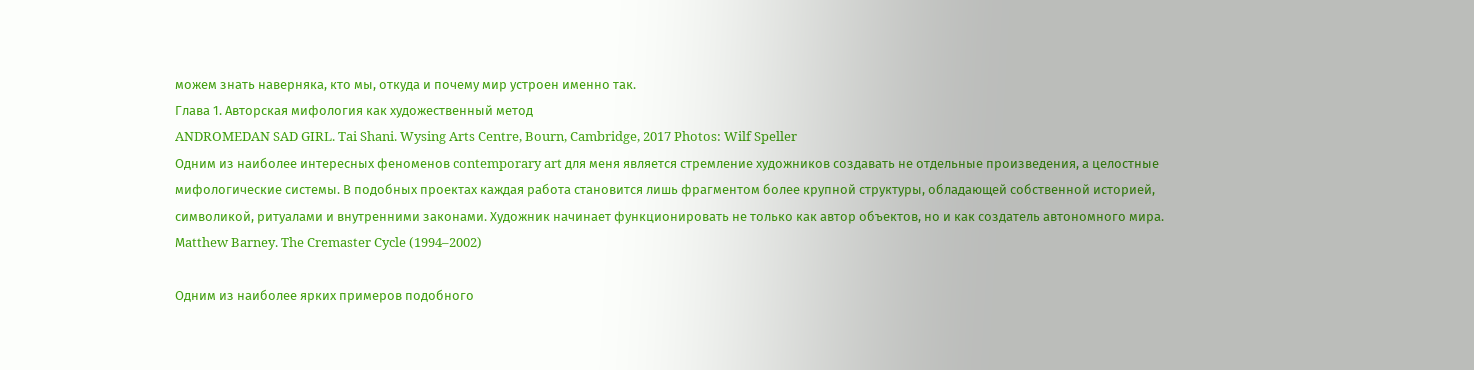можем знать наверняка, кто мы, откуда и почему мир устроен именно так.
Глава 1. Авторская мифология как художественный метод
ANDROMEDAN SAD GIRL. Tai Shani. Wysing Arts Centre, Bourn, Cambridge, 2017 Photos: Wilf Speller
Одним из наиболее интересных феноменов contemporary art для меня является стремление художников создавать не отдельные произведения, а целостные мифологические системы. В подобных проектах каждая работа становится лишь фрагментом более крупной структуры, обладающей собственной историей, символикой, ритуалами и внутренними законами. Художник начинает функционировать не только как автор объектов, но и как создатель автономного мира.
Мatthew Barney. The Cremaster Cycle (1994–2002)

Одним из наиболее ярких примеров подобного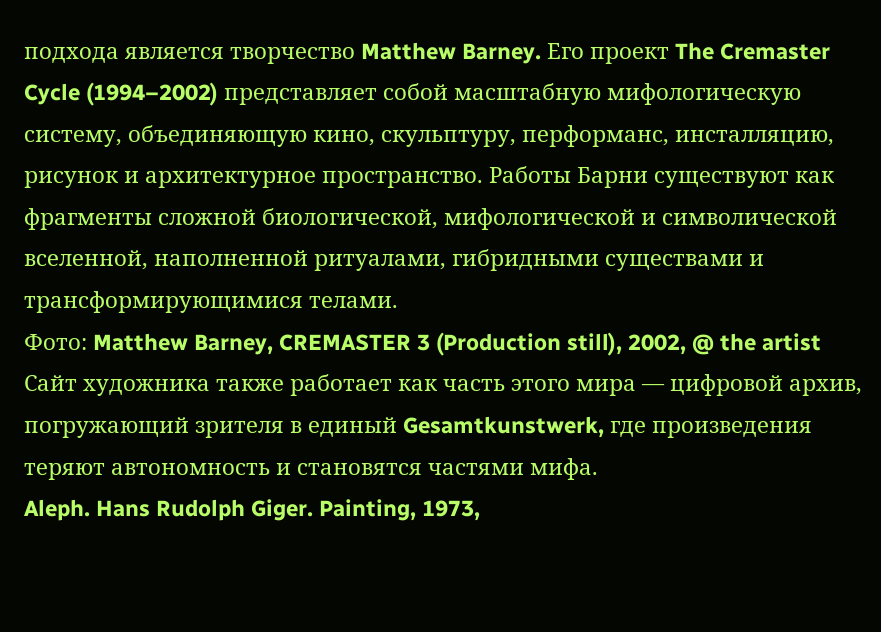подхода является творчество Matthew Barney. Его проект The Cremaster Cycle (1994–2002) представляет собой масштабную мифологическую систему, объединяющую кино, скульптуру, перформанс, инсталляцию, рисунок и архитектурное пространство. Работы Барни существуют как фрагменты сложной биологической, мифологической и символической вселенной, наполненной ритуалами, гибридными существами и трансформирующимися телами.
Фото: Matthew Barney, CREMASTER 3 (Production still), 2002, @ the artist
Сайт художника также работает как часть этого мира — цифровой архив, погружающий зрителя в единый Gesamtkunstwerk, где произведения теряют автономность и становятся частями мифа.
Aleph. Hans Rudolph Giger. Painting, 1973,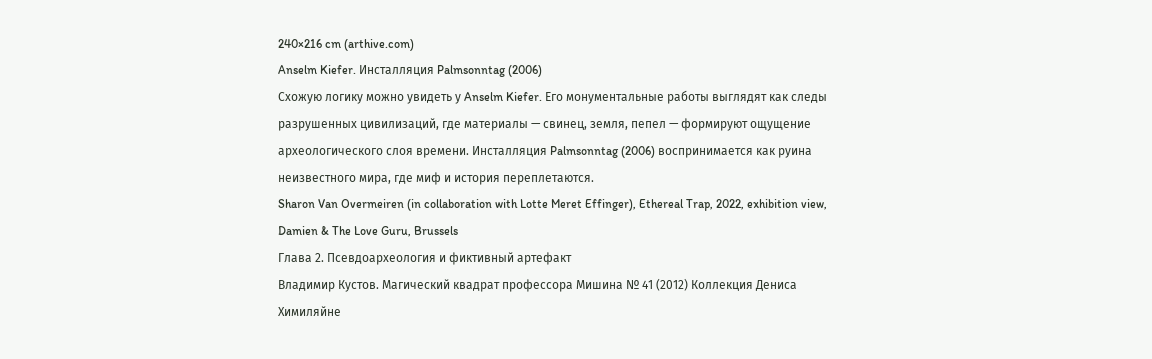240×216 cm (arthive.com)
Anselm Kiefer. Инсталляция Palmsonntag (2006)
Схожую логику можно увидеть у Anselm Kiefer. Его монументальные работы выглядят как следы разрушенных цивилизаций, где материалы — свинец, земля, пепел — формируют ощущение археологического слоя времени. Инсталляция Palmsonntag (2006) воспринимается как руина неизвестного мира, где миф и история переплетаются.
Sharon Van Overmeiren (in collaboration with Lotte Meret Effinger), Ethereal Trap, 2022, exhibition view, Damien & The Love Guru, Brussels
Глава 2. Псевдоархеология и фиктивный артефакт
Владимир Кустов. Магический квадрат профессора Мишина № 41 (2012) Коллекция Дениса Химиляйне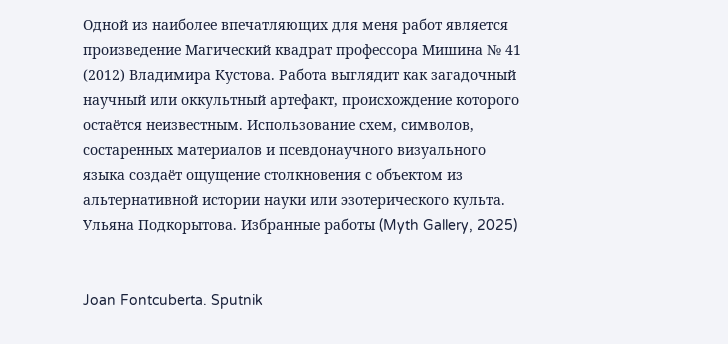Одной из наиболее впечатляющих для меня работ является произведение Магический квадрат профессора Мишина № 41 (2012) Владимира Кустова. Работа выглядит как загадочный научный или оккультный артефакт, происхождение которого остаётся неизвестным. Использование схем, символов, состаренных материалов и псевдонаучного визуального языка создаёт ощущение столкновения с объектом из альтернативной истории науки или эзотерического культа.
Ульяна Подкорытова. Избранные работы (Myth Gallery, 2025)


Joan Fontcuberta. Sputnik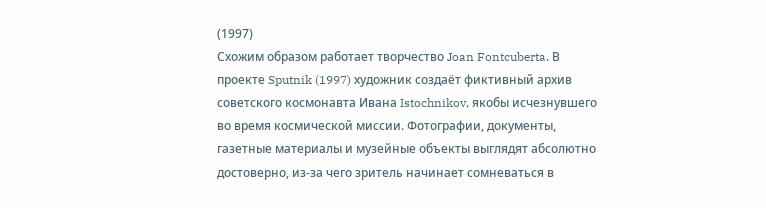(1997)
Схожим образом работает творчество Joan Fontcuberta. В проекте Sputnik (1997) художник создаёт фиктивный архив советского космонавта Ивана Istochnikov, якобы исчезнувшего во время космической миссии. Фотографии, документы, газетные материалы и музейные объекты выглядят абсолютно достоверно, из-за чего зритель начинает сомневаться в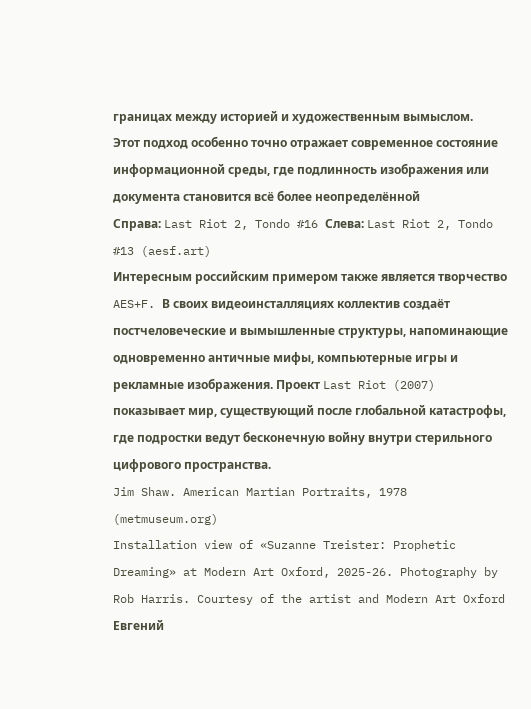границах между историей и художественным вымыслом.
Этот подход особенно точно отражает современное состояние информационной среды, где подлинность изображения или документа становится всё более неопределённой
Справа: Last Riot 2, Tondo #16 Слева: Last Riot 2, Tondo #13 (aesf.art)
Интересным российским примером также является творчество AES+F. В своих видеоинсталляциях коллектив создаёт постчеловеческие и вымышленные структуры, напоминающие одновременно античные мифы, компьютерные игры и рекламные изображения. Проект Last Riot (2007) показывает мир, существующий после глобальной катастрофы, где подростки ведут бесконечную войну внутри стерильного цифрового пространства.
Jim Shaw. American Martian Portraits, 1978 (metmuseum.org)
Installation view of «Suzanne Treister: Prophetic Dreaming» at Modern Art Oxford, 2025-26. Photography by Rob Harris. Courtesy of the artist and Modern Art Oxford
Евгений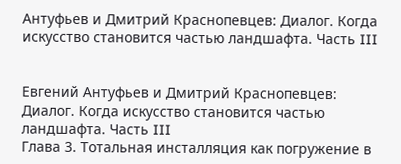Антуфьев и Дмитрий Краснопевцев: Диалог. Когда искусство становится частью ландшафта. Часть III


Евгений Антуфьев и Дмитрий Краснопевцев: Диалог. Когда искусство становится частью ландшафта. Часть III
Глава 3. Тотальная инсталляция как погружение в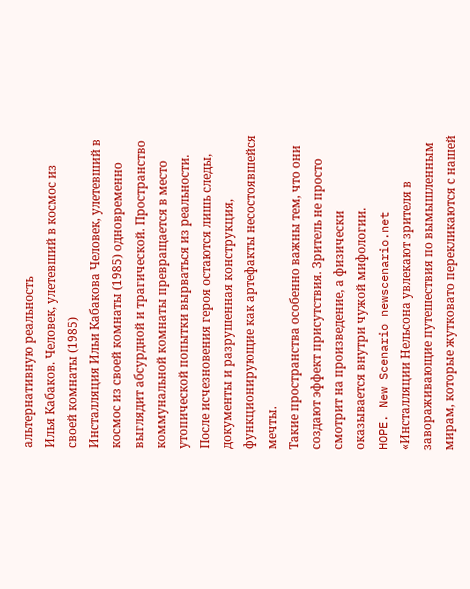альтернативную реальность
Илья Кабаков. Человек, улетевший в космос из своей комнаты (1985)
Инсталляция Ильи Кабакова Человек, улетевший в космос из своей комнаты (1985) одновременно выглядит абсурдной и трагической. Пространство коммунальной комнаты превращается в место утопической попытки вырваться из реальности. После исчезновения героя остаются лишь следы, документы и разрушенная конструкция, функционирующие как артефакты несостоявшейся мечты.
Такие пространства особенно важны тем, что они создают эффект присутствия. Зритель не просто смотрит на произведение, а физически оказывается внутри чужой мифологии.
HOPE. New Scenario newscenario.net
«Инсталляции Нельсона увлекают зрителя в завораживающие путешествия по вымышленным мирам, которые жутковато перекликаются с нашей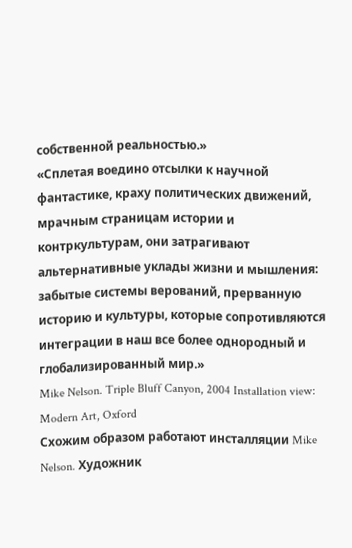собственной реальностью.»
«Сплетая воедино отсылки к научной фантастике, краху политических движений, мрачным страницам истории и контркультурам, они затрагивают альтернативные уклады жизни и мышления: забытые системы верований, прерванную историю и культуры, которые сопротивляются интеграции в наш все более однородный и глобализированный мир.»
Mike Nelson. Triple Bluff Canyon, 2004 Installation view: Modern Art, Oxford
Схожим образом работают инсталляции Mike Nelson. Художник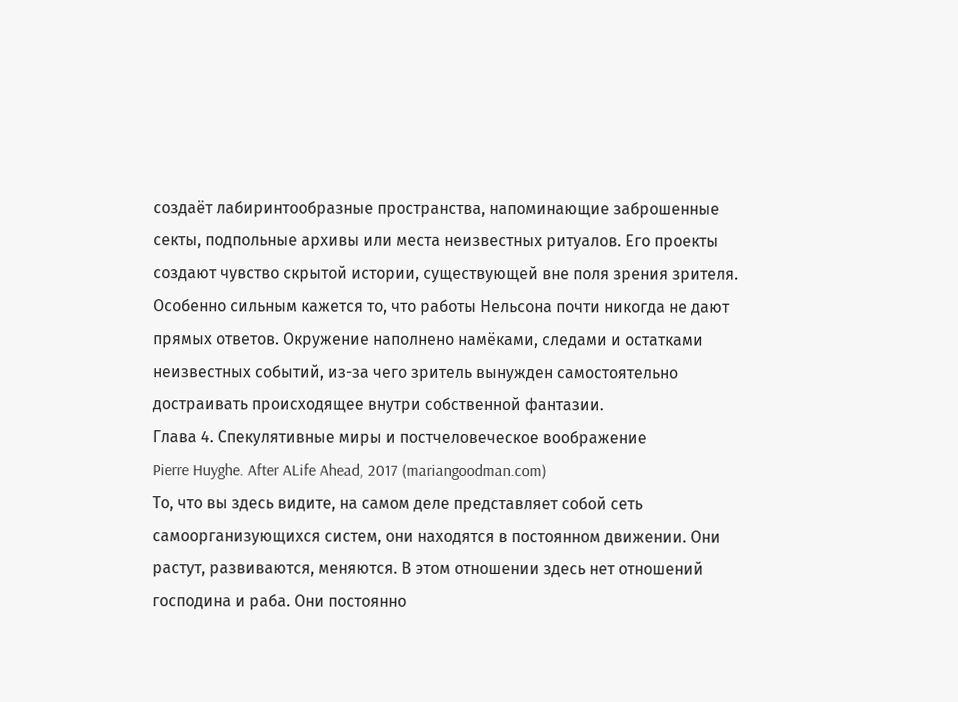создаёт лабиринтообразные пространства, напоминающие заброшенные секты, подпольные архивы или места неизвестных ритуалов. Его проекты создают чувство скрытой истории, существующей вне поля зрения зрителя.
Особенно сильным кажется то, что работы Нельсона почти никогда не дают прямых ответов. Окружение наполнено намёками, следами и остатками неизвестных событий, из-за чего зритель вынужден самостоятельно достраивать происходящее внутри собственной фантазии.
Глава 4. Спекулятивные миры и постчеловеческое воображение
Pierre Huyghe. After ALife Ahead, 2017 (mariangoodman.com)
То, что вы здесь видите, на самом деле представляет собой сеть самоорганизующихся систем, они находятся в постоянном движении. Они растут, развиваются, меняются. В этом отношении здесь нет отношений господина и раба. Они постоянно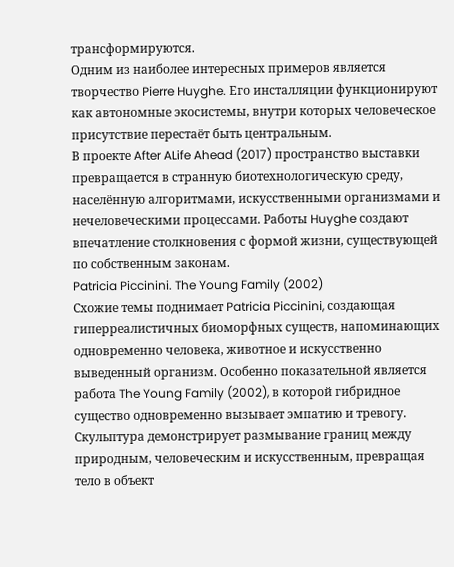трансформируются.
Одним из наиболее интересных примеров является творчество Pierre Huyghe. Его инсталляции функционируют как автономные экосистемы, внутри которых человеческое присутствие перестаёт быть центральным.
В проекте After ALife Ahead (2017) пространство выставки превращается в странную биотехнологическую среду, населённую алгоритмами, искусственными организмами и нечеловеческими процессами. Работы Huyghe создают впечатление столкновения с формой жизни, существующей по собственным законам.
Patricia Piccinini. The Young Family (2002)
Схожие темы поднимает Patricia Piccinini, создающая гиперреалистичных биоморфных существ, напоминающих одновременно человека, животное и искусственно выведенный организм. Особенно показательной является работа The Young Family (2002), в которой гибридное существо одновременно вызывает эмпатию и тревогу. Скульптура демонстрирует размывание границ между природным, человеческим и искусственным, превращая тело в объект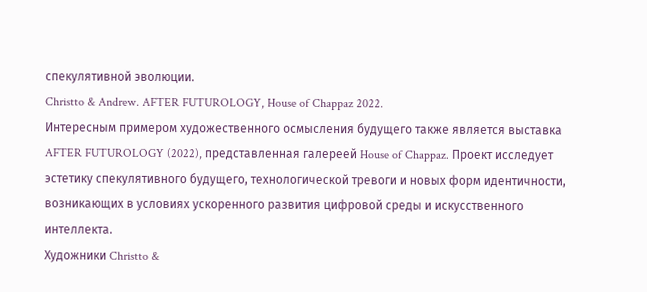спекулятивной эволюции.
Christto & Andrew. AFTER FUTUROLOGY, House of Chappaz 2022.
Интересным примером художественного осмысления будущего также является выставка AFTER FUTUROLOGY (2022), представленная галереей House of Chappaz. Проект исследует эстетику спекулятивного будущего, технологической тревоги и новых форм идентичности, возникающих в условиях ускоренного развития цифровой среды и искусственного интеллекта.
Художники Christto &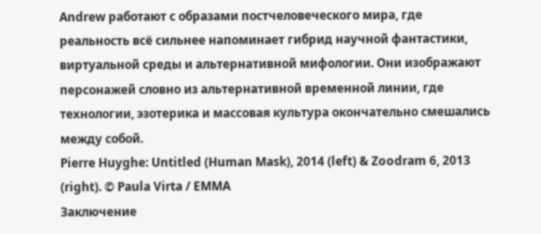Andrew работают с образами постчеловеческого мира, где реальность всё сильнее напоминает гибрид научной фантастики, виртуальной среды и альтернативной мифологии. Они изображают персонажей словно из альтернативной временной линии, где технологии, эзотерика и массовая культура окончательно смешались между собой.
Pierre Huyghe: Untitled (Human Mask), 2014 (left) & Zoodram 6, 2013 (right). © Paula Virta / EMMA
Заключение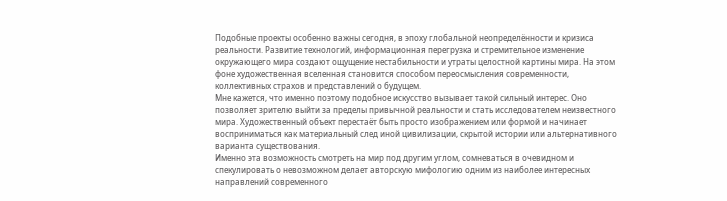Подобные проекты особенно важны сегодня, в эпоху глобальной неопределённости и кризиса реальности. Развитие технологий, информационная перегрузка и стремительное изменение окружающего мира создают ощущение нестабильности и утраты целостной картины мира. На этом фоне художественная вселенная становится способом переосмысления современности, коллективных страхов и представлений о будущем.
Мне кажется, что именно поэтому подобное искусство вызывает такой сильный интерес. Оно позволяет зрителю выйти за пределы привычной реальности и стать исследователем неизвестного мира. Художественный объект перестаёт быть просто изображением или формой и начинает восприниматься как материальный след иной цивилизации, скрытой истории или альтернативного варианта существования.
Именно эта возможность смотреть на мир под другим углом, сомневаться в очевидном и спекулировать о невозможном делает авторскую мифологию одним из наиболее интересных направлений современного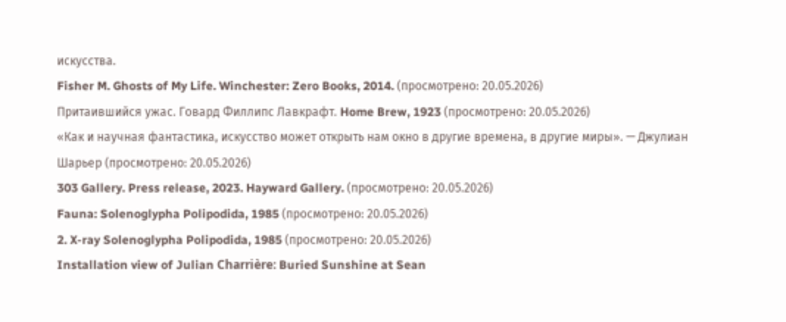искусства.
Fisher M. Ghosts of My Life. Winchester: Zero Books, 2014. (просмотрено: 20.05.2026)
Притаившийся ужас. Говард Филлипс Лавкрафт. Home Brew, 1923 (просмотрено: 20.05.2026)
«Как и научная фантастика, искусство может открыть нам окно в другие времена, в другие миры». — Джулиан Шарьер (просмотрено: 20.05.2026)
303 Gallery. Press release, 2023. Hayward Gallery. (просмотрено: 20.05.2026)
Fauna: Solenoglypha Polipodida, 1985 (просмотрено: 20.05.2026)
2. X-ray Solenoglypha Polipodida, 1985 (просмотрено: 20.05.2026)
Installation view of Julian Charrière: Buried Sunshine at Sean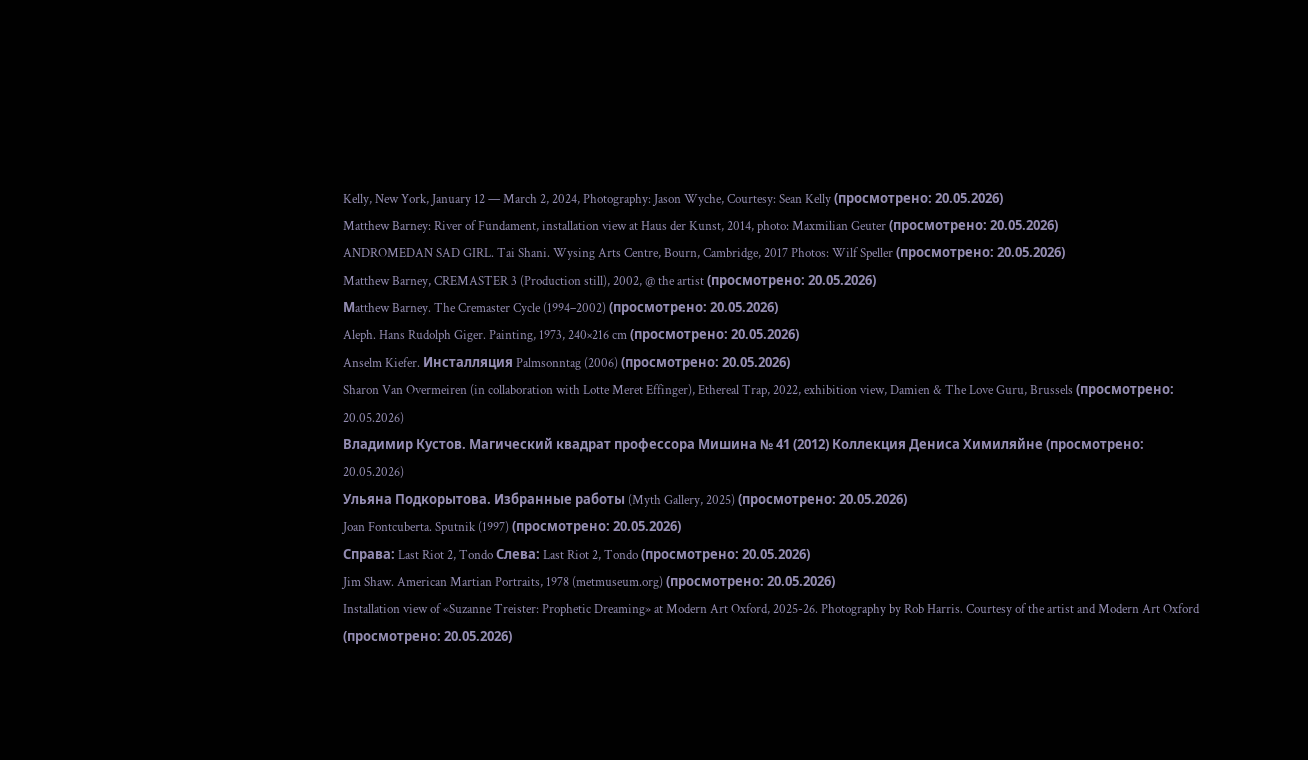Kelly, New York, January 12 — March 2, 2024, Photography: Jason Wyche, Courtesy: Sean Kelly (просмотрено: 20.05.2026)
Matthew Barney: River of Fundament, installation view at Haus der Kunst, 2014, photo: Maxmilian Geuter (просмотрено: 20.05.2026)
ANDROMEDAN SAD GIRL. Tai Shani. Wysing Arts Centre, Bourn, Cambridge, 2017 Photos: Wilf Speller (просмотрено: 20.05.2026)
Matthew Barney, CREMASTER 3 (Production still), 2002, @ the artist (просмотрено: 20.05.2026)
Мatthew Barney. The Cremaster Cycle (1994–2002) (просмотрено: 20.05.2026)
Aleph. Hans Rudolph Giger. Painting, 1973, 240×216 cm (просмотрено: 20.05.2026)
Anselm Kiefer. Инсталляция Palmsonntag (2006) (просмотрено: 20.05.2026)
Sharon Van Overmeiren (in collaboration with Lotte Meret Effinger), Ethereal Trap, 2022, exhibition view, Damien & The Love Guru, Brussels (просмотрено: 20.05.2026)
Владимир Кустов. Магический квадрат профессора Мишина № 41 (2012) Коллекция Дениса Химиляйне (просмотрено: 20.05.2026)
Ульяна Подкорытова. Избранные работы (Myth Gallery, 2025) (просмотрено: 20.05.2026)
Joan Fontcuberta. Sputnik (1997) (просмотрено: 20.05.2026)
Справа: Last Riot 2, Tondo Слева: Last Riot 2, Tondo (просмотрено: 20.05.2026)
Jim Shaw. American Martian Portraits, 1978 (metmuseum.org) (просмотрено: 20.05.2026)
Installation view of «Suzanne Treister: Prophetic Dreaming» at Modern Art Oxford, 2025-26. Photography by Rob Harris. Courtesy of the artist and Modern Art Oxford (просмотрено: 20.05.2026)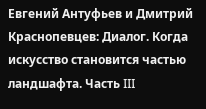Евгений Антуфьев и Дмитрий Краснопевцев: Диалог. Когда искусство становится частью ландшафта. Часть III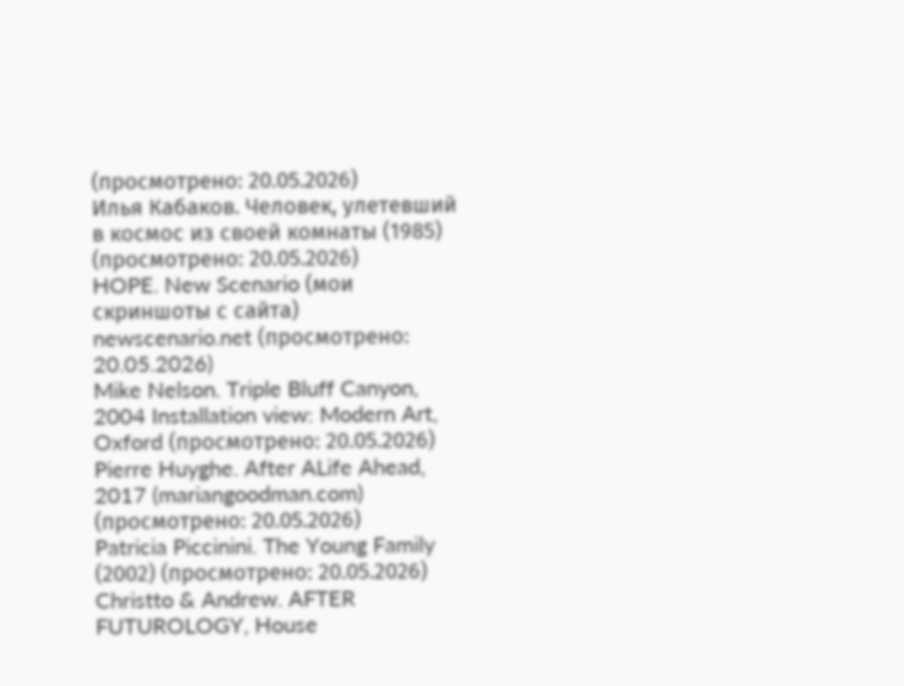(просмотрено: 20.05.2026)
Илья Кабаков. Человек, улетевший в космос из своей комнаты (1985) (просмотрено: 20.05.2026)
HOPE. New Scenario (мои скриншоты с сайта) newscenario.net (просмотрено: 20.05.2026)
Mike Nelson. Triple Bluff Canyon, 2004 Installation view: Modern Art, Oxford (просмотрено: 20.05.2026)
Pierre Huyghe. After ALife Ahead, 2017 (mariangoodman.com) (просмотрено: 20.05.2026)
Patricia Piccinini. The Young Family (2002) (просмотрено: 20.05.2026)
Christto & Andrew. AFTER FUTUROLOGY, House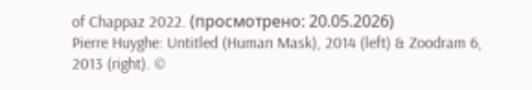of Chappaz 2022. (просмотрено: 20.05.2026)
Pierre Huyghe: Untitled (Human Mask), 2014 (left) & Zoodram 6, 2013 (right). ©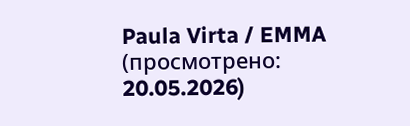Paula Virta / EMMA (просмотрено: 20.05.2026)